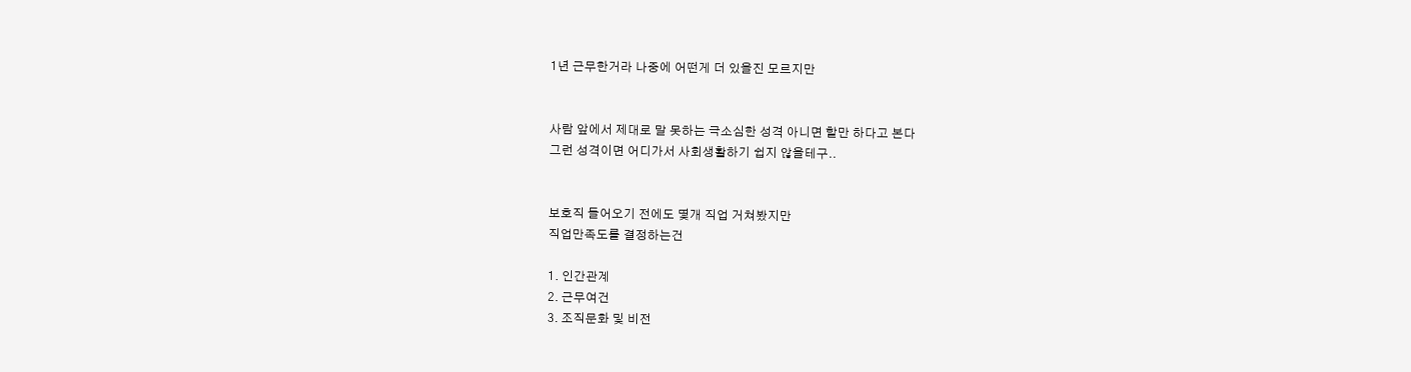1년 근무한거라 나중에 어떤게 더 있을진 모르지만


사람 앞에서 제대로 말 못하는 극소심한 성격 아니면 할만 하다고 본다
그런 성격이면 어디가서 사회생활하기 쉽지 않을테구..


보호직 들어오기 전에도 몇개 직업 거쳐봤지만
직업만족도를 결정하는건

1. 인간관계
2. 근무여건
3. 조직문화 및 비전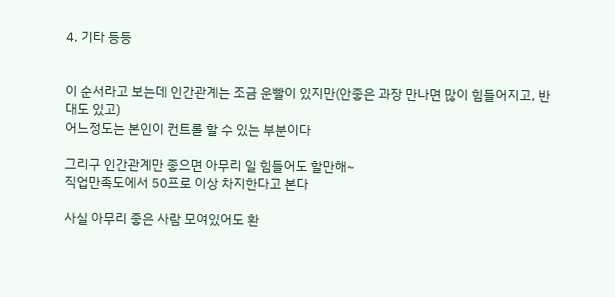4. 기타 등등


이 순서라고 보는데 인간관계는 조금 운빨이 있지만(안좋은 과장 만나면 많이 힘들어지고, 반대도 있고)
어느정도는 본인이 컨트롤 할 수 있는 부분이다

그리구 인간관계만 좋으면 아무리 일 힘들어도 할만해~
직업만족도에서 50프로 이상 차지한다고 본다

사실 아무리 좋은 사람 모여있어도 환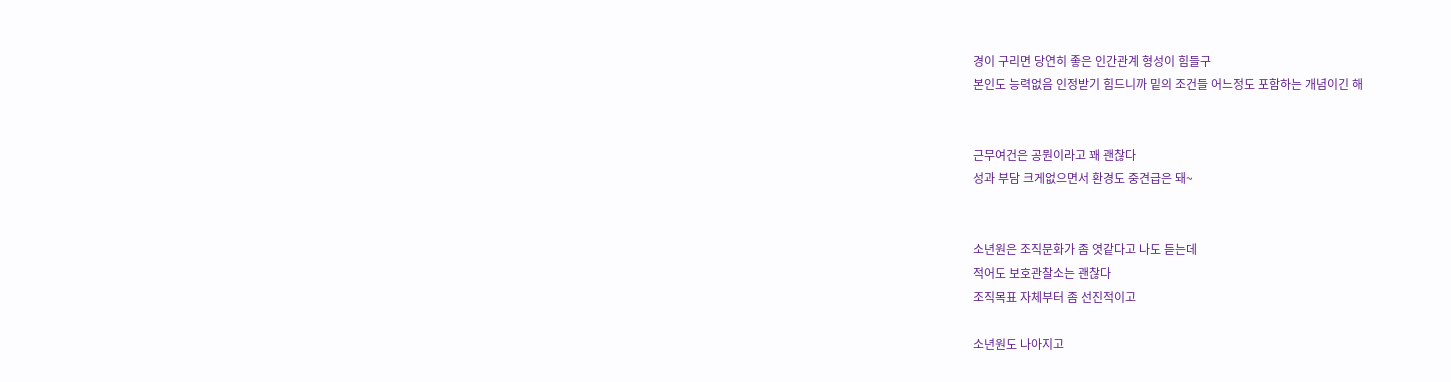경이 구리면 당연히 좋은 인간관계 형성이 힘들구
본인도 능력없음 인정받기 힘드니까 밑의 조건들 어느정도 포함하는 개념이긴 해


근무여건은 공뭔이라고 꽤 괜찮다
성과 부담 크게없으면서 환경도 중견급은 돼~


소년원은 조직문화가 좀 엿같다고 나도 듣는데
적어도 보호관찰소는 괜찮다
조직목표 자체부터 좀 선진적이고

소년원도 나아지고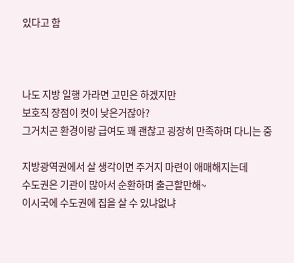있다고 함



나도 지방 일행 가라면 고민은 하겠지만
보호직 장점이 컷이 낮은거잖아?
그거치곤 환경이랑 급여도 꽤 괜찮고 굉장히 만족하며 다니는 중

지방광역권에서 살 생각이면 주거지 마련이 애매해지는데
수도권은 기관이 많아서 순환하며 출근할만해~
이시국에 수도권에 집을 살 수 있냐없냐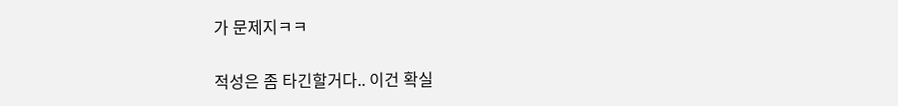가 문제지ㅋㅋ


적성은 좀 타긴할거다.. 이건 확실